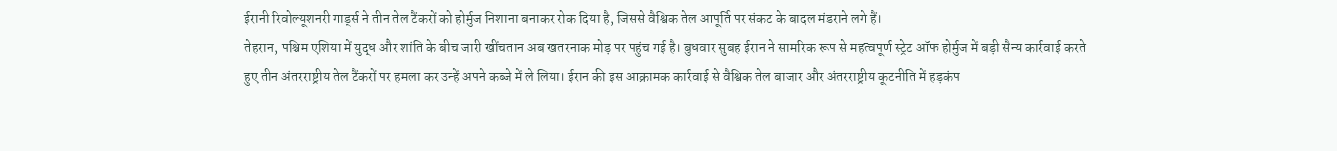ईरानी रिवोल्यूशनरी गार्ड्स ने तीन तेल टैंकरों को होर्मुज निशाना बनाकर रोक दिया है, जिससे वैश्विक तेल आपूर्ति पर संकट के बादल मंडराने लगे हैं।
तेहरान, पश्चिम एशिया में युद्ध और शांति के बीच जारी खींचतान अब खतरनाक मोड़ पर पहुंच गई है। बुधवार सुबह ईरान ने सामरिक रूप से महत्वपूर्ण स्ट्रेट ऑफ होर्मुज में बड़ी सैन्य कार्रवाई करते हुए तीन अंतरराष्ट्रीय तेल टैंकरों पर हमला कर उन्हें अपने कब्जे में ले लिया। ईरान की इस आक्रामक कार्रवाई से वैश्विक तेल बाजार और अंतरराष्ट्रीय कूटनीति में हड़कंप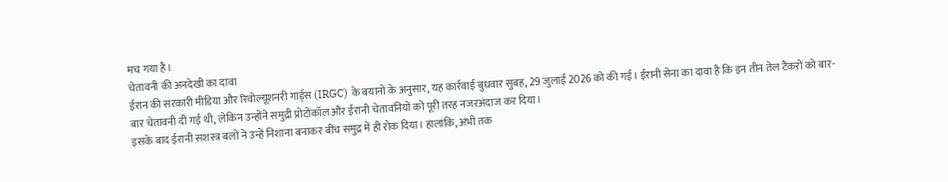मच गया है।
चेतावनी की अनदेखी का दावा
ईरान की सरकारी मीडिया और रिवोल्यूशनरी गार्ड्स (IRGC) के बयानों के अनुसार, यह कार्रवाई बुधवार सुबह, 29 जुलाई 2026 को की गई। ईरानी सेना का दावा है कि इन तीन तेल टैंकरों को बार-बार चेतावनी दी गई थी, लेकिन उन्होंने समुद्री प्रोटोकॉल और ईरानी चेतावनियों को पूरी तरह नजरअंदाज कर दिया।
इसके बाद ईरानी सशस्त्र बलों ने उन्हें निशाना बनाकर बीच समुद्र में ही रोक दिया। हालांकि, अभी तक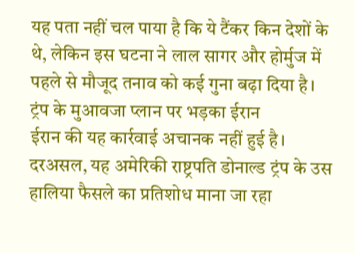यह पता नहीं चल पाया है कि ये टैंकर किन देशों के थे, लेकिन इस घटना ने लाल सागर और होर्मुज में पहले से मौजूद तनाव को कई गुना बढ़ा दिया है।
ट्रंप के मुआवजा प्लान पर भड़का ईरान
ईरान की यह कार्रवाई अचानक नहीं हुई है। दरअसल, यह अमेरिकी राष्ट्रपति डोनाल्ड ट्रंप के उस हालिया फैसले का प्रतिशोध माना जा रहा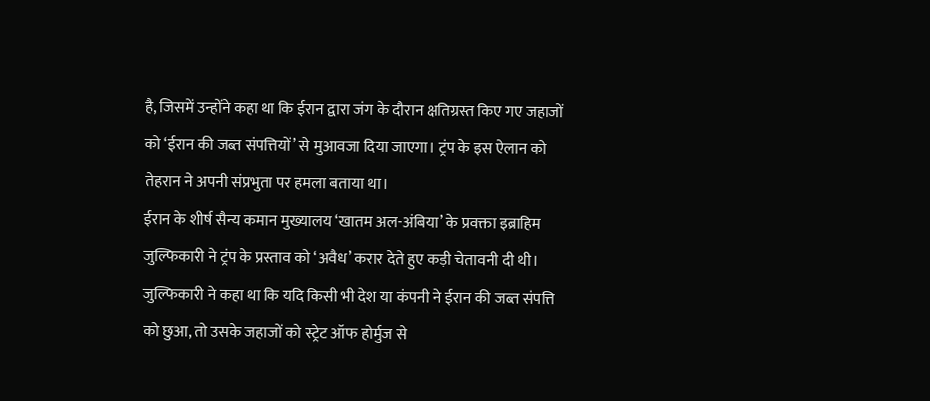है, जिसमें उन्होंने कहा था कि ईरान द्वारा जंग के दौरान क्षतिग्रस्त किए गए जहाजों को ‘ईरान की जब्त संपत्तियों’ से मुआवजा दिया जाएगा। ट्रंप के इस ऐलान को तेहरान ने अपनी संप्रभुता पर हमला बताया था।
ईरान के शीर्ष सैन्य कमान मुख्यालय ‘खातम अल-अंबिया’ के प्रवक्ता इब्राहिम जुल्फिकारी ने ट्रंप के प्रस्ताव को ‘अवैध’ करार देते हुए कड़ी चेतावनी दी थी। जुल्फिकारी ने कहा था कि यदि किसी भी देश या कंपनी ने ईरान की जब्त संपत्ति को छुआ, तो उसके जहाजों को स्ट्रेट ऑफ होर्मुज से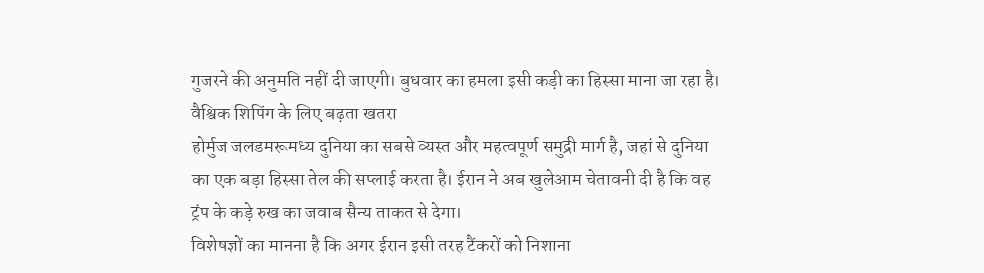गुजरने की अनुमति नहीं दी जाएगी। बुधवार का हमला इसी कड़ी का हिस्सा माना जा रहा है।
वैश्विक शिपिंग के लिए बढ़ता खतरा
होर्मुज जलडमरूमध्य दुनिया का सबसे व्यस्त और महत्वपूर्ण समुद्री मार्ग है, जहां से दुनिया का एक बड़ा हिस्सा तेल की सप्लाई करता है। ईरान ने अब खुलेआम चेतावनी दी है कि वह ट्रंप के कड़े रुख का जवाब सैन्य ताकत से देगा।
विशेषज्ञों का मानना है कि अगर ईरान इसी तरह टैंकरों को निशाना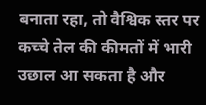बनाता रहा, तो वैश्विक स्तर पर कच्चे तेल की कीमतों में भारी उछाल आ सकता है और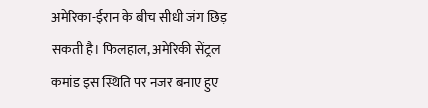अमेरिका-ईरान के बीच सीधी जंग छिड़ सकती है। फिलहाल, अमेरिकी सेंट्रल कमांड इस स्थिति पर नजर बनाए हुए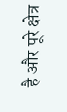है और पूरे क्षेत्र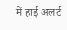में हाई अलर्ट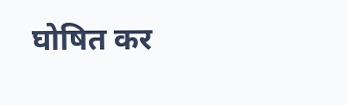घोषित कर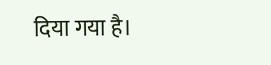दिया गया है।